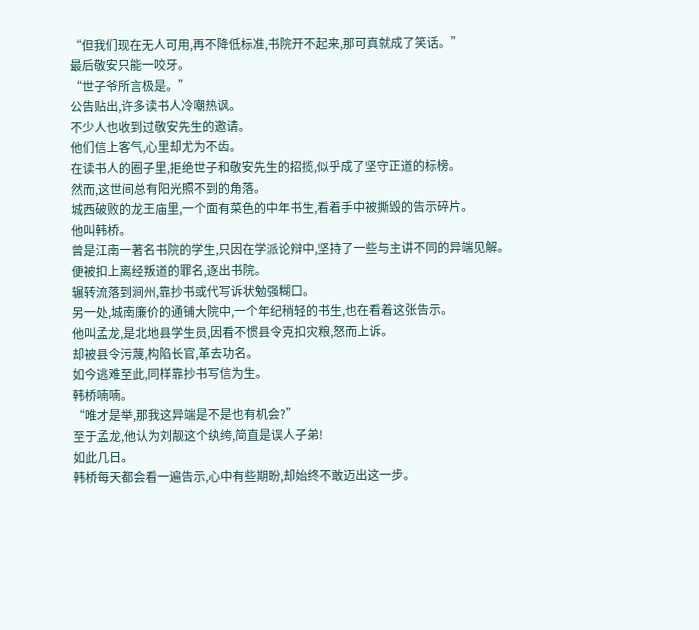“但我们现在无人可用,再不降低标准,书院开不起来,那可真就成了笑话。”
最后敬安只能一咬牙。
“世子爷所言极是。”
公告贴出,许多读书人冷嘲热讽。
不少人也收到过敬安先生的邀请。
他们信上客气,心里却尤为不齿。
在读书人的圈子里,拒绝世子和敬安先生的招揽,似乎成了坚守正道的标榜。
然而,这世间总有阳光照不到的角落。
城西破败的龙王庙里,一个面有菜色的中年书生,看着手中被撕毁的告示碎片。
他叫韩桥。
曾是江南一著名书院的学生,只因在学派论辩中,坚持了一些与主讲不同的异端见解。
便被扣上离经叛道的罪名,逐出书院。
辗转流落到涧州,靠抄书或代写诉状勉强糊口。
另一处,城南廉价的通铺大院中,一个年纪稍轻的书生,也在看着这张告示。
他叫孟龙,是北地县学生员,因看不惯县令克扣灾粮,怒而上诉。
却被县令污蔑,构陷长官,革去功名。
如今逃难至此,同样靠抄书写信为生。
韩桥喃喃。
“唯才是举,那我这异端是不是也有机会?”
至于孟龙,他认为刘靓这个纨绔,简直是误人子弟!
如此几日。
韩桥每天都会看一遍告示,心中有些期盼,却始终不敢迈出这一步。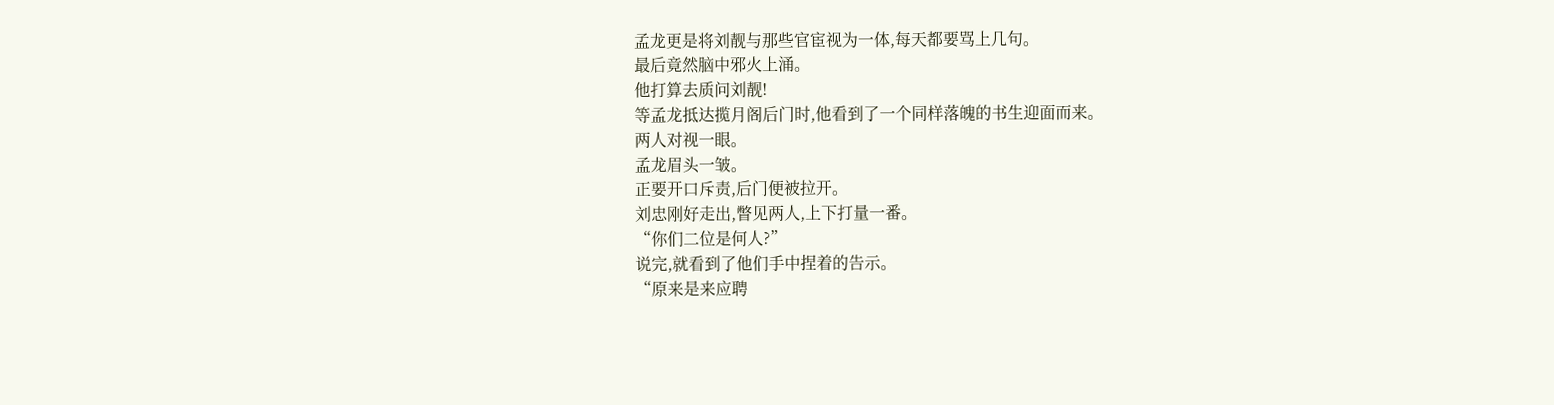孟龙更是将刘靓与那些官宦视为一体,每天都要骂上几句。
最后竟然脑中邪火上涌。
他打算去质问刘靓!
等孟龙抵达揽月阁后门时,他看到了一个同样落魄的书生迎面而来。
两人对视一眼。
孟龙眉头一皱。
正要开口斥责,后门便被拉开。
刘忠刚好走出,瞥见两人,上下打量一番。
“你们二位是何人?”
说完,就看到了他们手中捏着的告示。
“原来是来应聘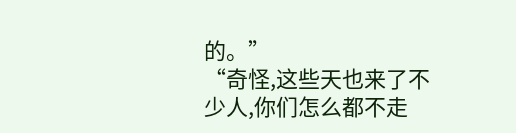的。”
“奇怪,这些天也来了不少人,你们怎么都不走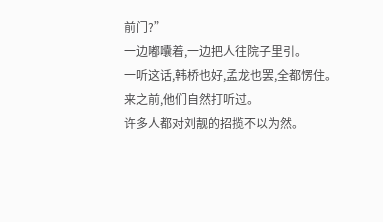前门?”
一边嘟囔着,一边把人往院子里引。
一听这话,韩桥也好,孟龙也罢,全都愣住。
来之前,他们自然打听过。
许多人都对刘靓的招揽不以为然。